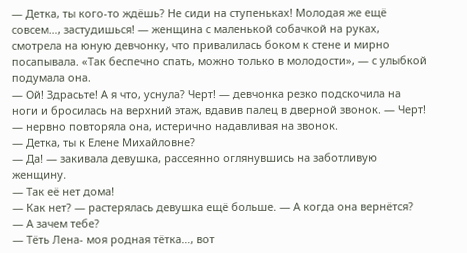— Детка, ты кого-то ждёшь? Не сиди на ступеньках! Молодая же ещё совсем…, застудишься! — женщина с маленькой собачкой на руках, смотрела на юную девчонку, что привалилась боком к стене и мирно посапывала. «Так беспечно спать, можно только в молодости», — с улыбкой подумала она.
— Ой! Здрасьте! А я что, уснула? Черт! — девчонка резко подскочила на ноги и бросилась на верхний этаж, вдавив палец в дверной звонок. — Черт! — нервно повторяла она, истерично надавливая на звонок.
— Детка, ты к Елене Михайловне?
— Да! — закивала девушка, рассеянно оглянувшись на заботливую женщину.
— Так её нет дома!
— Как нет? — растерялась девушка ещё больше. — А когда она вернётся?
— А зачем тебе?
— Тёть Лена- моя родная тётка…, вот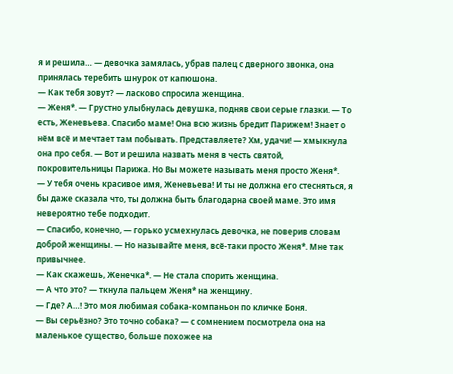я и решила… — девочка замялась, убрав палец с дверного звонка, она принялась теребить шнурок от капюшона.
— Как тебя зовут? — ласково спросила женщина.
— Женя*. — Грустно улыбнулась девушка, подняв свои серые глазки. — То есть, Женевьева. Спасибо маме! Она всю жизнь бредит Парижем! Знает о нём всё и мечтает там побывать. Представляете? Хм, удачи! — хмыкнула она про себя. — Вот и решила назвать меня в честь святой, покровительницы Парижа. Но Вы можете называть меня просто Женя*.
— У тебя очень красивое имя, Женевьева! И ты не должна его стесняться, я бы даже сказала что, ты должна быть благодарна своей маме. Это имя невероятно тебе подходит.
— Спасибо, конечно, — горько усмехнулась девочка, не поверив словам доброй женщины. — Но называйте меня, всё-таки просто Женя*. Мне так привычнее.
— Как скажешь, Женечка*. — Не стала спорить женщина.
— А что это? — ткнула пальцем Женя* на женщину.
— Где? А…! Это моя любимая собака-компаньон по кличке Боня.
— Вы серьёзно? Это точно собака? — с сомнением посмотрела она на маленькое существо, больше похожее на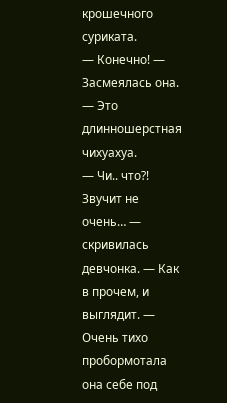крошечного суриката.
— Конечно! — Засмеялась она. — Это длинношерстная чихуахуа.
— Чи.. что?! Звучит не очень… — скривилась девчонка. — Как в прочем, и выглядит. — Очень тихо пробормотала она себе под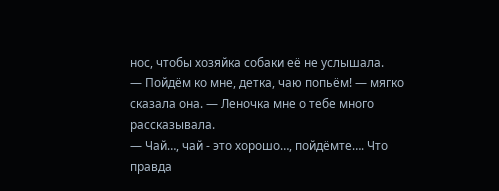нос, чтобы хозяйка собаки её не услышала.
— Пойдём ко мне, детка, чаю попьём! — мягко сказала она. — Леночка мне о тебе много рассказывала.
— Чай…, чай - это хорошо…, пойдёмте…. Что правда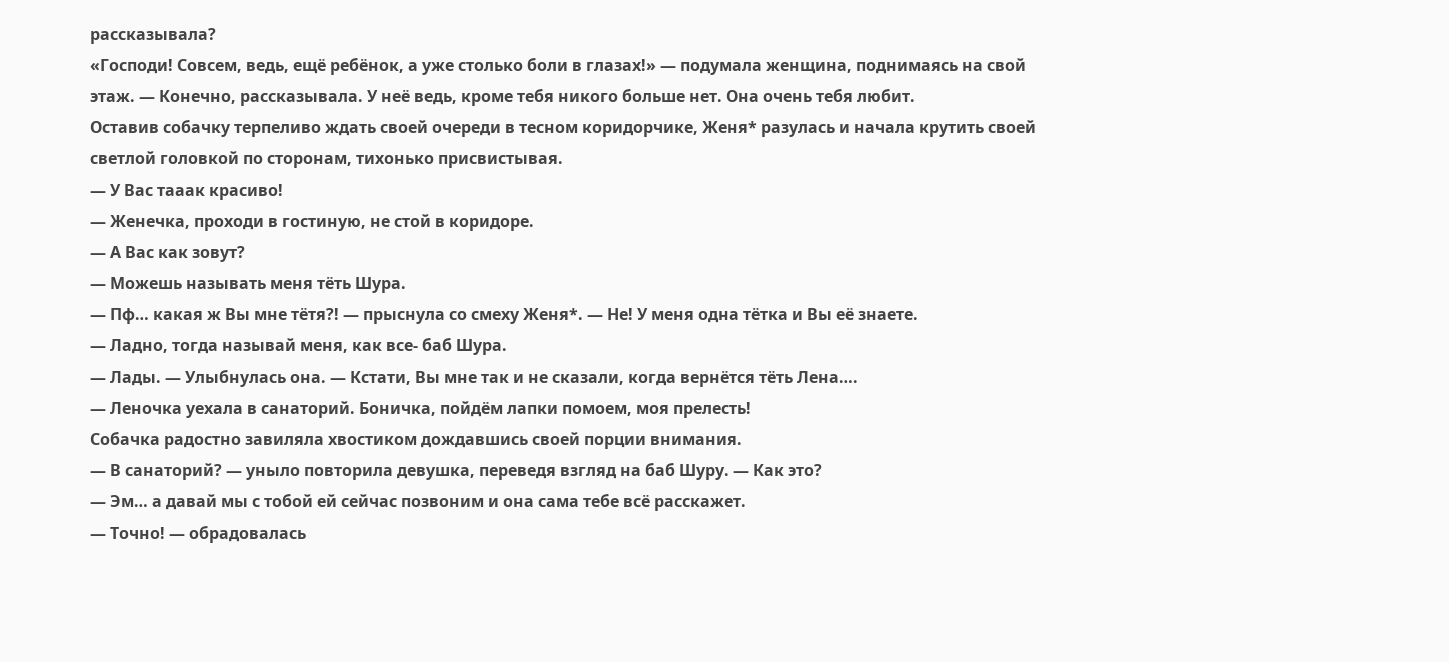рассказывала?
«Господи! Совсем, ведь, ещё ребёнок, а уже столько боли в глазах!» — подумала женщина, поднимаясь на свой этаж. — Конечно, рассказывала. У неё ведь, кроме тебя никого больше нет. Она очень тебя любит.
Оставив собачку терпеливо ждать своей очереди в тесном коридорчике, Женя* разулась и начала крутить своей светлой головкой по сторонам, тихонько присвистывая.
— У Вас тааак красиво!
— Женечка, проходи в гостиную, не стой в коридоре.
— А Вас как зовут?
— Можешь называть меня тёть Шура.
— Пф… какая ж Вы мне тётя?! — прыснула со смеху Женя*. — Не! У меня одна тётка и Вы её знаете.
— Ладно, тогда называй меня, как все- баб Шура.
— Лады. — Улыбнулась она. — Кстати, Вы мне так и не сказали, когда вернётся тёть Лена….
— Леночка уехала в санаторий. Боничка, пойдём лапки помоем, моя прелесть!
Собачка радостно завиляла хвостиком дождавшись своей порции внимания.
— В санаторий? — уныло повторила девушка, переведя взгляд на баб Шуру. — Как это?
— Эм… а давай мы с тобой ей сейчас позвоним и она сама тебе всё расскажет.
— Точно! — обрадовалась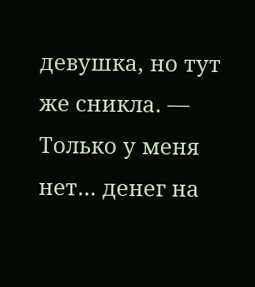девушка, но тут же сникла. — Только у меня нет… денег на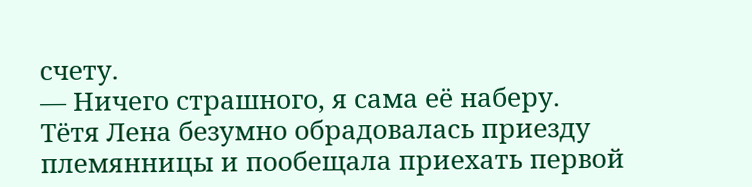счету.
— Ничего страшного, я сама её наберу.
Тётя Лена безумно обрадовалась приезду племянницы и пообещала приехать первой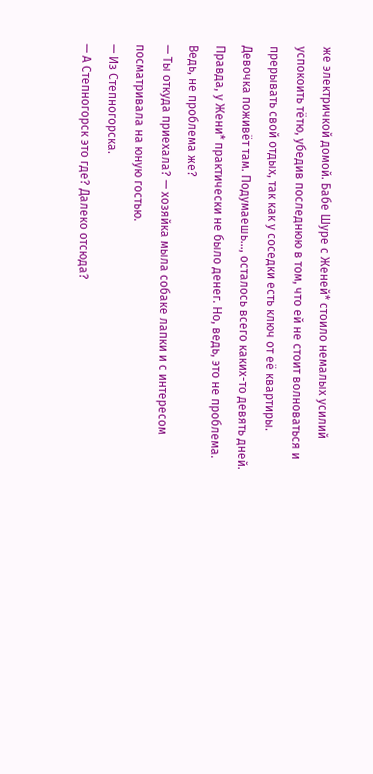же электричкой домой. Бабе Шуре с Женей* стоило немалых усилий успокоить тётю, убедив последнюю в том, что ей не стоит волноваться и прерывать свой отдых, так как у соседки есть ключ от её квартиры. Девочка поживёт там. Подумаешь…, осталось всего каких-то девять дней. Правда, у Жени* практически не было денег. Но, ведь, это не проблема. Ведь, не проблема же?
— Ты откуда приехала? — хозяйка мыла собаке лапки и с интересом посматривала на юную гостью.
— Из Степногорска.
— А Степногорск это где? Далеко отсюда?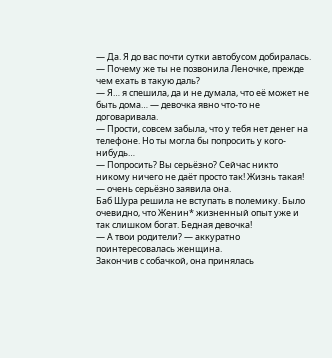— Да. Я до вас почти сутки автобусом добиралась.
— Почему же ты не позвонила Леночке, прежде чем ехать в такую даль?
— Я… я спешила, да и не думала, что её может не быть дома… — девочка явно что-то не договаривала.
— Прости, совсем забыла, что у тебя нет денег на телефоне. Но ты могла бы попросить у кого-нибудь…
— Попросить? Вы серьёзно? Сейчас никто никому ничего не даёт просто так! Жизнь такая! — очень серьёзно заявила она.
Баб Шура решила не вступать в полемику. Было очевидно, что Женин* жизненный опыт уже и так слишком богат. Бедная девочка!
— А твои родители? — аккуратно поинтересовалась женщина.
Закончив с собачкой, она принялась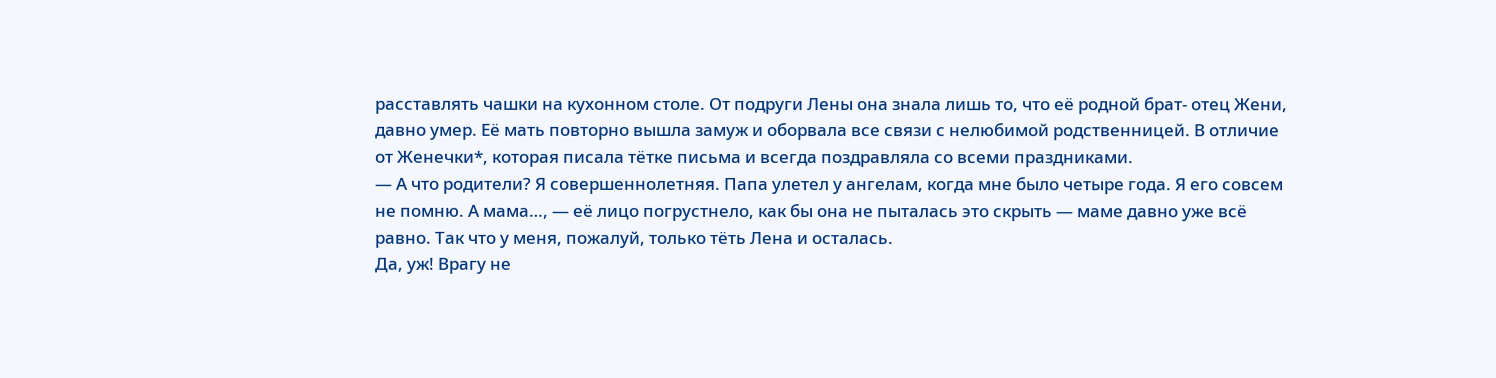расставлять чашки на кухонном столе. От подруги Лены она знала лишь то, что её родной брат- отец Жени, давно умер. Её мать повторно вышла замуж и оборвала все связи с нелюбимой родственницей. В отличие от Женечки*, которая писала тётке письма и всегда поздравляла со всеми праздниками.
— А что родители? Я совершеннолетняя. Папа улетел у ангелам, когда мне было четыре года. Я его совсем не помню. А мама…, — её лицо погрустнело, как бы она не пыталась это скрыть — маме давно уже всё равно. Так что у меня, пожалуй, только тёть Лена и осталась.
Да, уж! Врагу не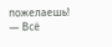пожелаешь!
— Всё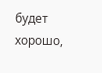будет хорошо,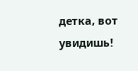детка, вот увидишь!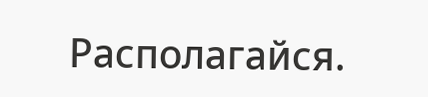Располагайся.